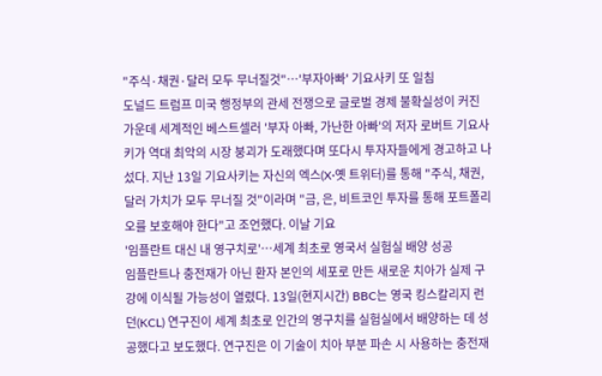"주식·채권·달러 모두 무너질것"…'부자아빠' 기요사키 또 일침
도널드 트럼프 미국 행정부의 관세 전쟁으로 글로벌 경제 불확실성이 커진 가운데 세계적인 베스트셀러 '부자 아빠, 가난한 아빠'의 저자 로버트 기요사키가 역대 최악의 시장 붕괴가 도래했다며 또다시 투자자들에게 경고하고 나섰다. 지난 13일 기요사키는 자신의 엑스(X·옛 트위터)를 통해 "주식, 채권, 달러 가치가 모두 무너질 것"이라며 "금, 은, 비트코인 투자를 통해 포트폴리오를 보호해야 한다"고 조언했다. 이날 기요
'임플란트 대신 내 영구치로'…세계 최초로 영국서 실험실 배양 성공
임플란트나 충전재가 아닌 환자 본인의 세포로 만든 새로운 치아가 실제 구강에 이식될 가능성이 열렸다. 13일(현지시간) BBC는 영국 킹스칼리지 런던(KCL) 연구진이 세계 최초로 인간의 영구치를 실험실에서 배양하는 데 성공했다고 보도했다. 연구진은 이 기술이 치아 부분 파손 시 사용하는 충전재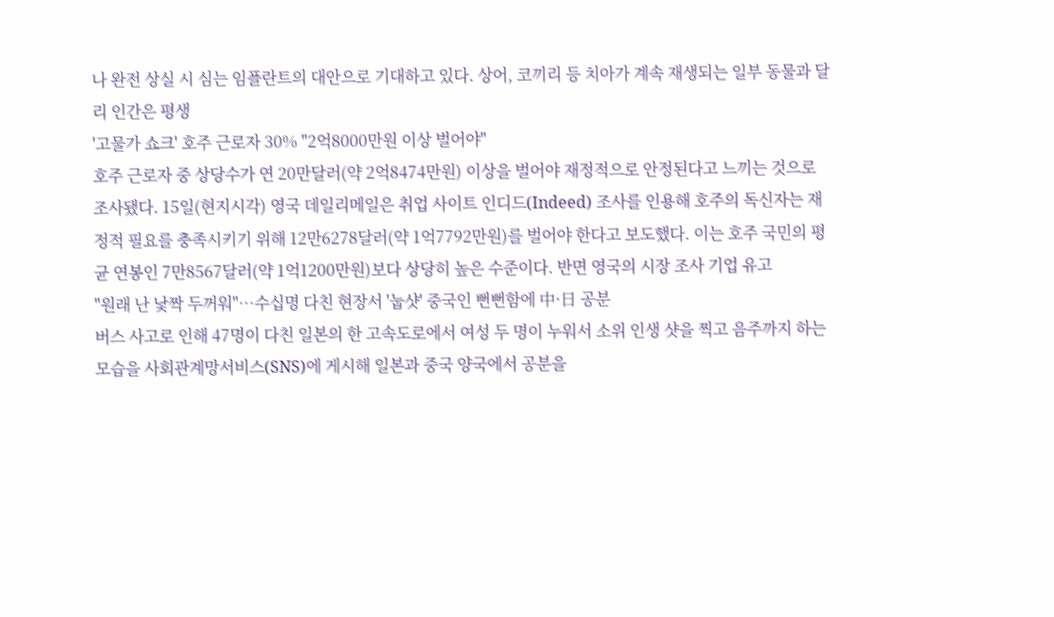나 완전 상실 시 심는 임플란트의 대안으로 기대하고 있다. 상어, 코끼리 등 치아가 계속 재생되는 일부 동물과 달리 인간은 평생
'고물가 쇼크' 호주 근로자 30% "2억8000만원 이상 벌어야"
호주 근로자 중 상당수가 연 20만달러(약 2억8474만원) 이상을 벌어야 재정적으로 안정된다고 느끼는 것으로 조사됐다. 15일(현지시각) 영국 데일리메일은 취업 사이트 인디드(Indeed) 조사를 인용해 호주의 독신자는 재정적 필요를 충족시키기 위해 12만6278달러(약 1억7792만원)를 벌어야 한다고 보도했다. 이는 호주 국민의 평균 연봉인 7만8567달러(약 1억1200만원)보다 상당히 높은 수준이다. 반면 영국의 시장 조사 기업 유고
"원래 난 낯짝 두꺼워"…수십명 다친 현장서 '눕샷' 중국인 뻔뻔함에 中·日 공분
버스 사고로 인해 47명이 다친 일본의 한 고속도로에서 여성 두 명이 누워서 소위 인생 샷을 찍고 음주까지 하는 모습을 사회관계망서비스(SNS)에 게시해 일본과 중국 양국에서 공분을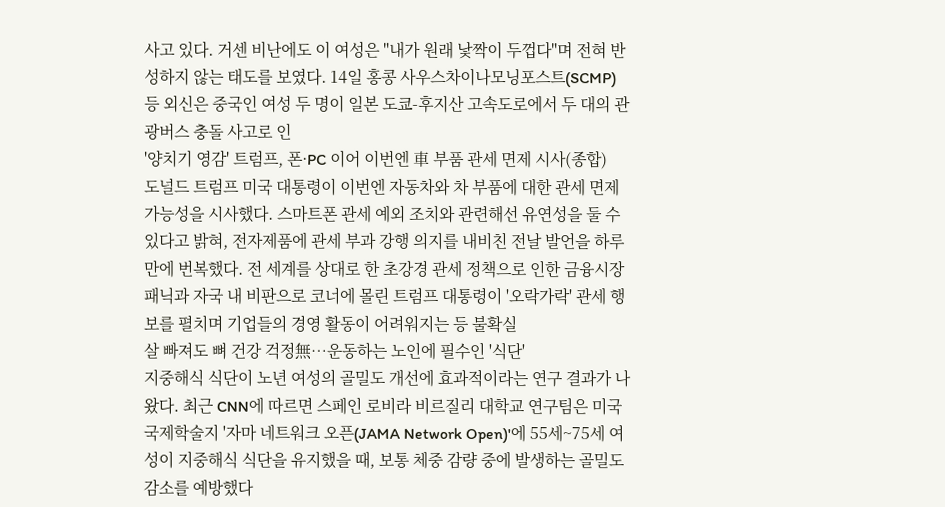사고 있다. 거센 비난에도 이 여성은 "내가 원래 낯짝이 두껍다"며 전혀 반성하지 않는 태도를 보였다. 14일 홍콩 사우스차이나모닝포스트(SCMP) 등 외신은 중국인 여성 두 명이 일본 도쿄-후지산 고속도로에서 두 대의 관광버스 충돌 사고로 인
'양치기 영감' 트럼프, 폰·PC 이어 이번엔 車 부품 관세 면제 시사(종합)
도널드 트럼프 미국 대통령이 이번엔 자동차와 차 부품에 대한 관세 면제 가능성을 시사했다. 스마트폰 관세 예외 조치와 관련해선 유연성을 둘 수 있다고 밝혀, 전자제품에 관세 부과 강행 의지를 내비친 전날 발언을 하루 만에 번복했다. 전 세계를 상대로 한 초강경 관세 정책으로 인한 금융시장 패닉과 자국 내 비판으로 코너에 몰린 트럼프 대통령이 '오락가락' 관세 행보를 펼치며 기업들의 경영 활동이 어려워지는 등 불확실
살 빠져도 뼈 건강 걱정無…운동하는 노인에 필수인 '식단'
지중해식 식단이 노년 여성의 골밀도 개선에 효과적이라는 연구 결과가 나왔다. 최근 CNN에 따르면 스페인 로비라 비르질리 대학교 연구팀은 미국 국제학술지 '자마 네트워크 오픈(JAMA Network Open)'에 55세~75세 여성이 지중해식 식단을 유지했을 때, 보통 체중 감량 중에 발생하는 골밀도 감소를 예방했다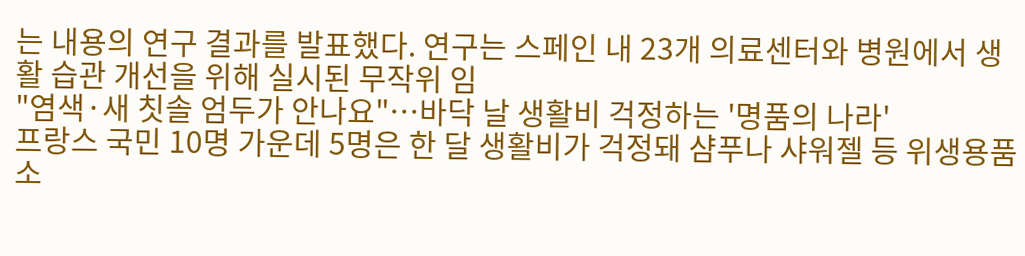는 내용의 연구 결과를 발표했다. 연구는 스페인 내 23개 의료센터와 병원에서 생활 습관 개선을 위해 실시된 무작위 임
"염색·새 칫솔 엄두가 안나요"…바닥 날 생활비 걱정하는 '명품의 나라'
프랑스 국민 10명 가운데 5명은 한 달 생활비가 걱정돼 샴푸나 샤워젤 등 위생용품 소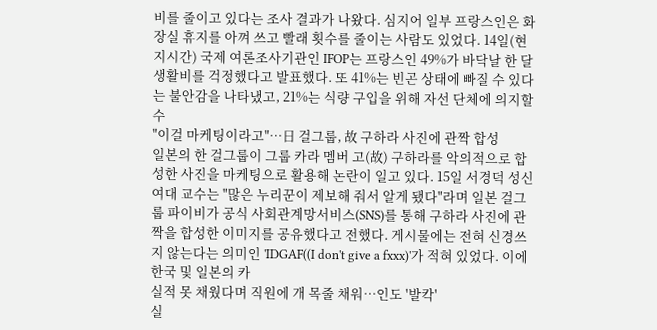비를 줄이고 있다는 조사 결과가 나왔다. 심지어 일부 프랑스인은 화장실 휴지를 아껴 쓰고 빨래 횟수를 줄이는 사람도 있었다. 14일(현지시간) 국제 여론조사기관인 IFOP는 프랑스인 49%가 바닥날 한 달 생활비를 걱정했다고 발표했다. 또 41%는 빈곤 상태에 빠질 수 있다는 불안감을 나타냈고, 21%는 식량 구입을 위해 자선 단체에 의지할 수
"이걸 마케팅이라고"…日 걸그룹, 故 구하라 사진에 관짝 합성
일본의 한 걸그룹이 그룹 카라 멤버 고(故) 구하라를 악의적으로 합성한 사진을 마케팅으로 활용해 논란이 일고 있다. 15일 서경덕 성신여대 교수는 "많은 누리꾼이 제보해 줘서 알게 됐다"라며 일본 걸그룹 파이비가 공식 사회관계망서비스(SNS)를 통해 구하라 사진에 관짝을 합성한 이미지를 공유했다고 전했다. 게시물에는 전혀 신경쓰지 않는다는 의미인 'IDGAF((I don't give a fxxx)'가 적혀 있었다. 이에 한국 및 일본의 카
실적 못 채웠다며 직원에 개 목줄 채워…인도 '발칵'
실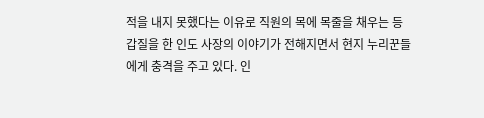적을 내지 못했다는 이유로 직원의 목에 목줄을 채우는 등 갑질을 한 인도 사장의 이야기가 전해지면서 현지 누리꾼들에게 충격을 주고 있다. 인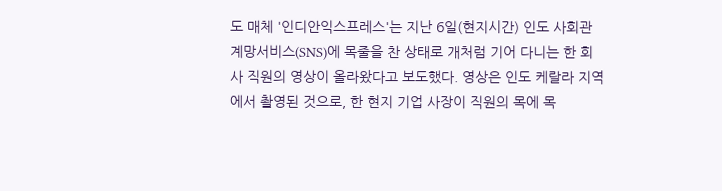도 매체 '인디안익스프레스'는 지난 6일(현지시간) 인도 사회관계망서비스(SNS)에 목줄을 찬 상태로 개처럼 기어 다니는 한 회사 직원의 영상이 올라왔다고 보도했다. 영상은 인도 케랄라 지역에서 촬영된 것으로, 한 현지 기업 사장이 직원의 목에 목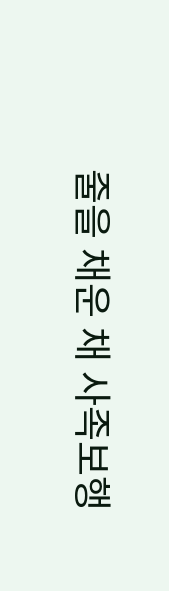줄을 채운 채 사족보행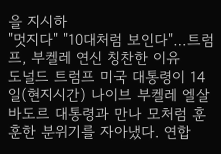을 지시하
"멋지다" "10대처럼 보인다"…트럼프, 부켈레 연신 칭찬한 이유
도널드 트럼프 미국 대통령이 14일(현지시간) 나이브 부켈레 엘살바도르 대통령과 만나 모처럼 훈훈한 분위기를 자아냈다. 연합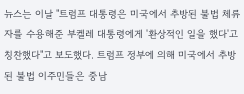뉴스는 이날 "트럼프 대통령은 미국에서 추방된 불법 체류자를 수용해준 부켈레 대통령에게 '환상적인 일을 했다'고 칭찬했다"고 보도했다. 트럼프 정부에 의해 미국에서 추방된 불법 이주민들은 중남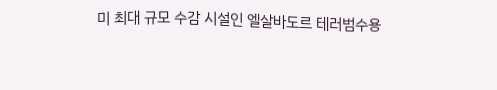미 최대 규모 수감 시설인 엘살바도르 테러범수용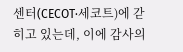센터(CECOT·세코트)에 갇히고 있는데, 이에 감사의